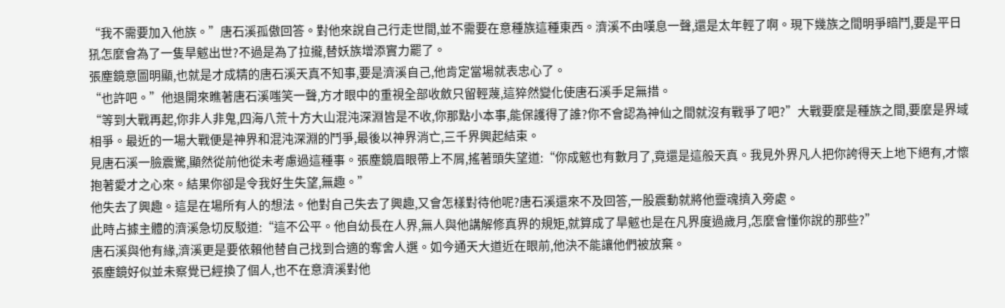“我不需要加入他族。”唐石溪孤傲回答。對他來說自己行走世間,並不需要在意種族這種東西。濟溪不由嘆息一聲,還是太年輕了啊。現下幾族之間明爭暗鬥,要是平日犼怎麼會為了一隻旱魃出世?不過是為了拉攏,替妖族增添實力罷了。
張塵鏡意圖明顯,也就是才成精的唐石溪天真不知事,要是濟溪自己,他肯定當場就表忠心了。
“也許吧。”他退開來瞧著唐石溪嗤笑一聲,方才眼中的重視全部收斂只留輕蔑,這猝然變化使唐石溪手足無措。
“等到大戰再起,你非人非鬼,四海八荒十方大山混沌深淵皆是不收,你那點小本事,能保護得了誰?你不會認為神仙之間就沒有戰爭了吧?”大戰要麼是種族之間,要麼是界域相爭。最近的一場大戰便是神界和混沌深淵的鬥爭,最後以神界消亡,三千界興起結束。
見唐石溪一臉震驚,顯然從前他從未考慮過這種事。張塵鏡眉眼帶上不屑,搖著頭失望道:“你成魃也有數月了,竟還是這般天真。我見外界凡人把你誇得天上地下絕有,才懷抱著愛才之心來。結果你卻是令我好生失望,無趣。”
他失去了興趣。這是在場所有人的想法。他對自己失去了興趣,又會怎樣對待他呢?唐石溪還來不及回答,一股震動就將他靈魂擠入旁處。
此時占據主體的濟溪急切反駁道:“這不公平。他自幼長在人界,無人與他講解修真界的規矩,就算成了旱魃也是在凡界度過歲月,怎麼會懂你說的那些?”
唐石溪與他有緣,濟溪更是要依賴他替自己找到合適的奪舍人選。如今通天大道近在眼前,他決不能讓他們被放棄。
張塵鏡好似並未察覺已經換了個人,也不在意濟溪對他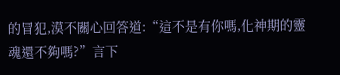的冒犯,漠不關心回答道:“這不是有你嗎,化神期的靈魂還不夠嗎?”言下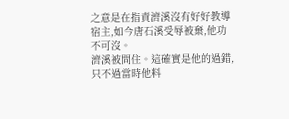之意是在指責濟溪沒有好好教導宿主,如今唐石溪受辱被棄,他功不可沒。
濟溪被問住。這確實是他的過錯,只不過當時他料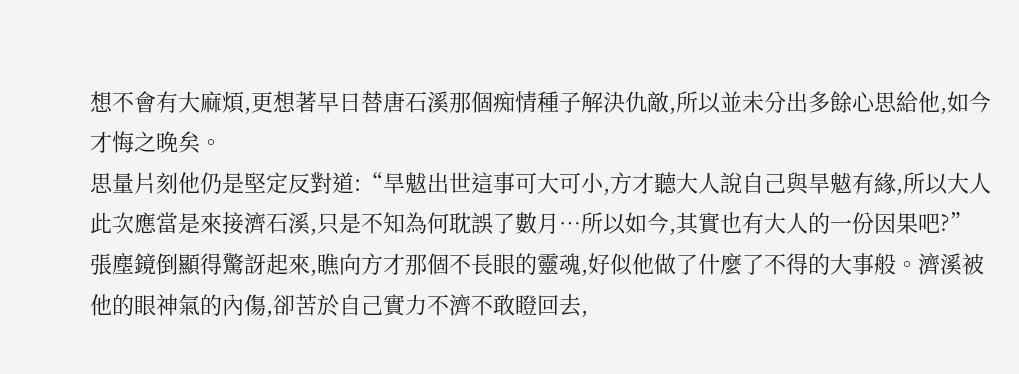想不會有大麻煩,更想著早日替唐石溪那個痴情種子解決仇敵,所以並未分出多餘心思給他,如今才悔之晚矣。
思量片刻他仍是堅定反對道:“旱魃出世這事可大可小,方才聽大人說自己與旱魃有緣,所以大人此次應當是來接濟石溪,只是不知為何耽誤了數月…所以如今,其實也有大人的一份因果吧?”
張塵鏡倒顯得驚訝起來,瞧向方才那個不長眼的靈魂,好似他做了什麼了不得的大事般。濟溪被他的眼神氣的內傷,卻苦於自己實力不濟不敢瞪回去,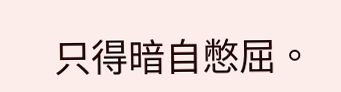只得暗自憋屈。